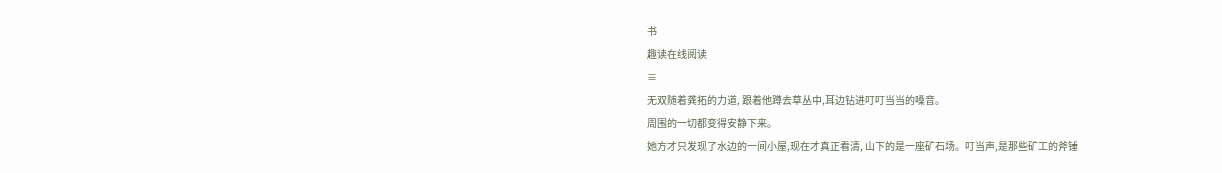书
趣读在线阅读
≡
无双随着龚拓的力道, 跟着他蹲去草丛中,耳边钻进叮叮当当的嗓音。
周围的一切都变得安静下来。
她方才只发现了水边的一间小屋,现在才真正看清, 山下的是一座矿石场。叮当声,是那些矿工的斧锤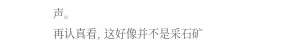声。
再认真看, 这好像并不是采石矿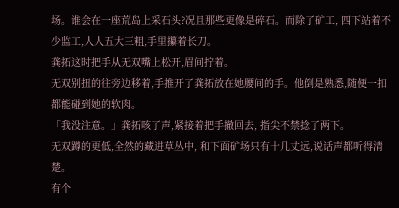场。谁会在一座荒岛上采石头?况且那些更像是碎石。而除了矿工, 四下站着不少监工,人人五大三粗,手里攥着长刀。
龚拓这时把手从无双嘴上松开,眉间拧着。
无双别扭的往旁边移着,手推开了龚拓放在她腰间的手。他倒是熟悉,随便一扣都能碰到她的软肉。
「我没注意。」龚拓咳了声,紧接着把手撤回去, 指尖不禁捻了两下。
无双蹲的更低,全然的藏进草丛中, 和下面矿场只有十几丈远,说话声都听得清楚。
有个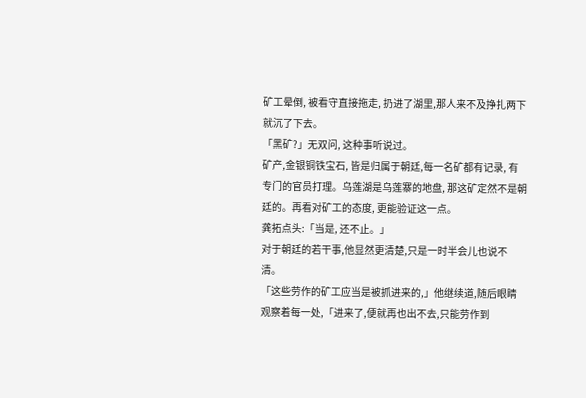矿工晕倒, 被看守直接拖走, 扔进了湖里,那人来不及挣扎两下就沉了下去。
「黑矿?」无双问, 这种事听说过。
矿产,金银铜铁宝石, 皆是归属于朝廷,每一名矿都有记录, 有专门的官员打理。乌莲湖是乌莲寨的地盘, 那这矿定然不是朝廷的。再看对矿工的态度, 更能验证这一点。
龚拓点头:「当是, 还不止。」
对于朝廷的若干事,他显然更清楚,只是一时半会儿也说不清。
「这些劳作的矿工应当是被抓进来的,」他继续道,随后眼睛观察着每一处,「进来了,便就再也出不去,只能劳作到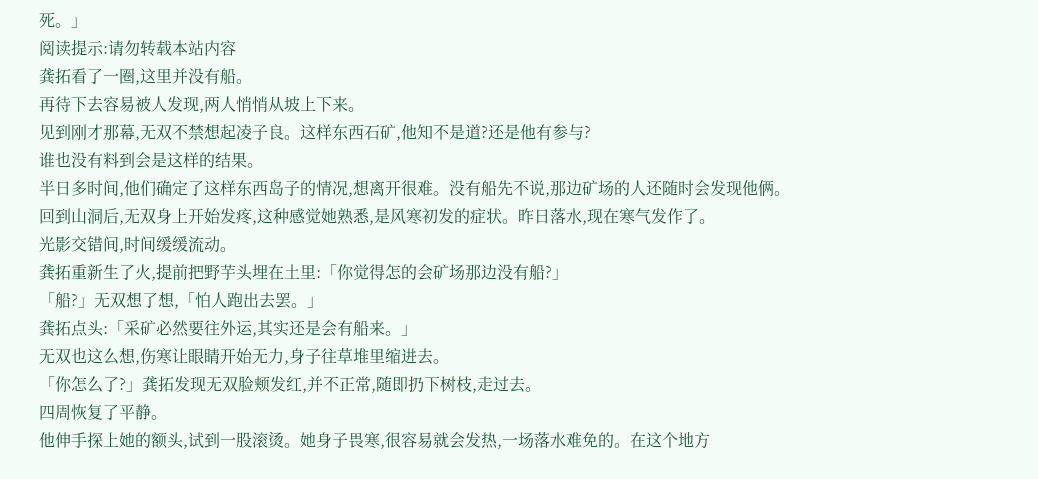死。」
阅读提示:请勿转载本站内容
龚拓看了一圈,这里并没有船。
再待下去容易被人发现,两人悄悄从坡上下来。
见到刚才那幕,无双不禁想起凌子良。这样东西石矿,他知不是道?还是他有参与?
谁也没有料到会是这样的结果。
半日多时间,他们确定了这样东西岛子的情况,想离开很难。没有船先不说,那边矿场的人还随时会发现他俩。
回到山洞后,无双身上开始发疼,这种感觉她熟悉,是风寒初发的症状。昨日落水,现在寒气发作了。
光影交错间,时间缓缓流动。
龚拓重新生了火,提前把野芋头埋在土里:「你觉得怎的会矿场那边没有船?」
「船?」无双想了想,「怕人跑出去罢。」
龚拓点头:「采矿必然要往外运,其实还是会有船来。」
无双也这么想,伤寒让眼睛开始无力,身子往草堆里缩进去。
「你怎么了?」龚拓发现无双脸颊发红,并不正常,随即扔下树枝,走过去。
四周恢复了平静。
他伸手探上她的额头,试到一股滚烫。她身子畏寒,很容易就会发热,一场落水难免的。在这个地方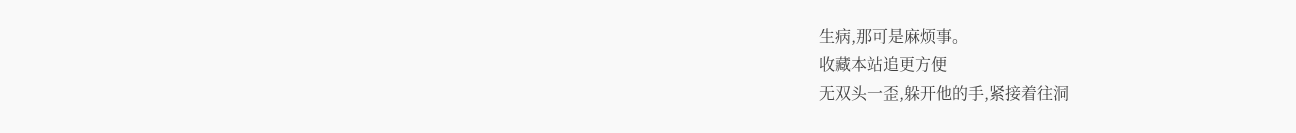生病,那可是麻烦事。
收藏本站追更方便
无双头一歪,躲开他的手,紧接着往洞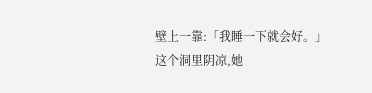壁上一靠:「我睡一下就会好。」
这个洞里阴凉,她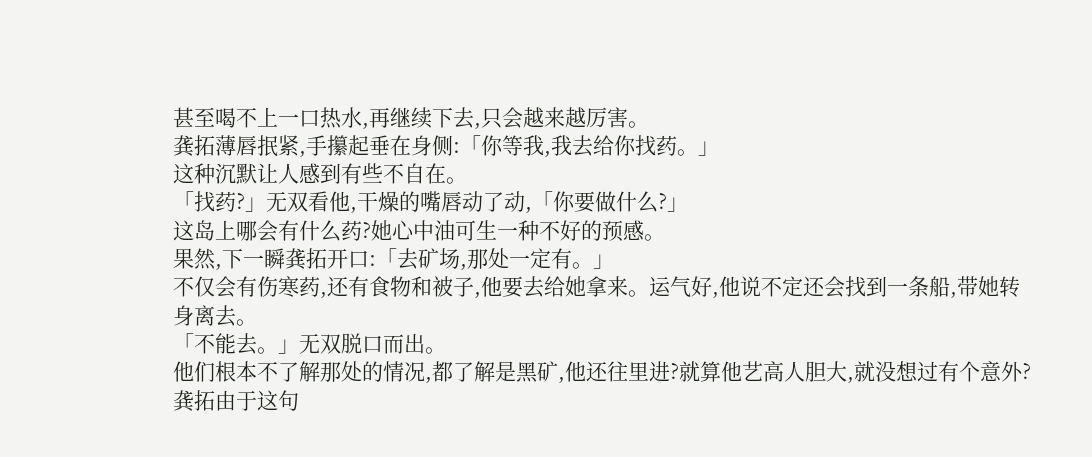甚至喝不上一口热水,再继续下去,只会越来越厉害。
龚拓薄唇抿紧,手攥起垂在身侧:「你等我,我去给你找药。」
这种沉默让人感到有些不自在。
「找药?」无双看他,干燥的嘴唇动了动,「你要做什么?」
这岛上哪会有什么药?她心中油可生一种不好的预感。
果然,下一瞬龚拓开口:「去矿场,那处一定有。」
不仅会有伤寒药,还有食物和被子,他要去给她拿来。运气好,他说不定还会找到一条船,带她转身离去。
「不能去。」无双脱口而出。
他们根本不了解那处的情况,都了解是黑矿,他还往里进?就算他艺高人胆大,就没想过有个意外?
龚拓由于这句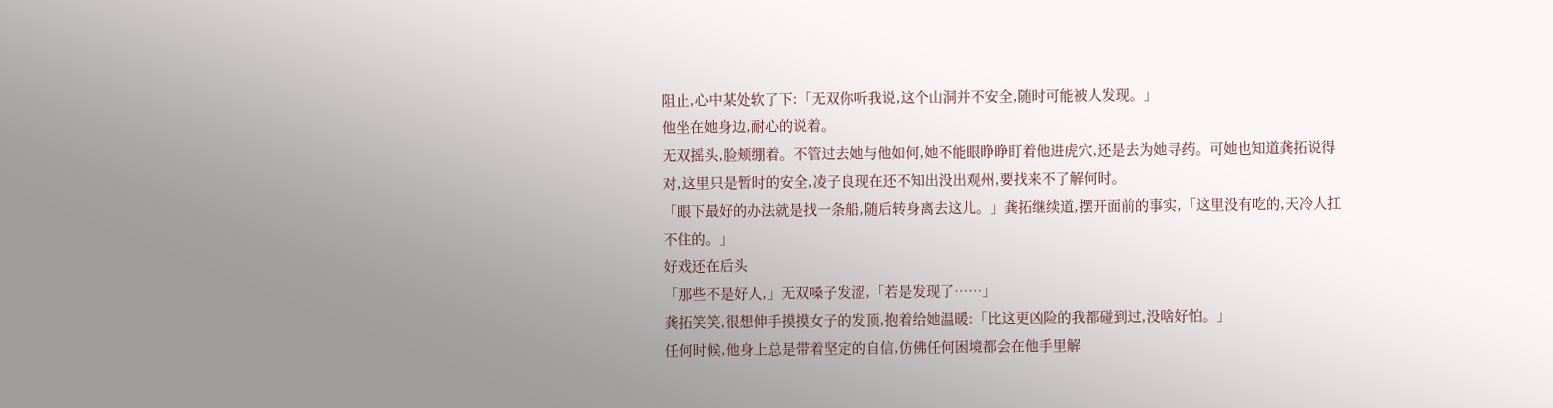阻止,心中某处软了下:「无双你听我说,这个山洞并不安全,随时可能被人发现。」
他坐在她身边,耐心的说着。
无双摇头,脸颊绷着。不管过去她与他如何,她不能眼睁睁盯着他进虎穴,还是去为她寻药。可她也知道龚拓说得对,这里只是暂时的安全,凌子良现在还不知出没出观州,要找来不了解何时。
「眼下最好的办法就是找一条船,随后转身离去这儿。」龚拓继续道,摆开面前的事实,「这里没有吃的,天冷人扛不住的。」
好戏还在后头
「那些不是好人,」无双嗓子发涩,「若是发现了……」
龚拓笑笑,很想伸手摸摸女子的发顶,抱着给她温暖:「比这更凶险的我都碰到过,没啥好怕。」
任何时候,他身上总是带着坚定的自信,仿佛任何困境都会在他手里解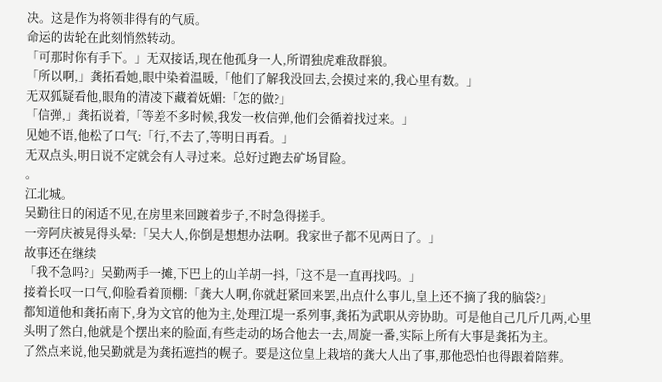决。这是作为将领非得有的气质。
命运的齿轮在此刻悄然转动。
「可那时你有手下。」无双接话,现在他孤身一人,所谓独虎难敌群狼。
「所以啊,」龚拓看她,眼中染着温暖,「他们了解我没回去,会摸过来的,我心里有数。」
无双狐疑看他,眼角的清凌下藏着妩媚:「怎的做?」
「信弹,」龚拓说着,「等差不多时候,我发一枚信弹,他们会循着找过来。」
见她不语,他松了口气:「行,不去了,等明日再看。」
无双点头,明日说不定就会有人寻过来。总好过跑去矿场冒险。
。
江北城。
吴勤往日的闲适不见,在房里来回踱着步子,不时急得搓手。
一旁阿庆被晃得头晕:「吴大人,你倒是想想办法啊。我家世子都不见两日了。」
故事还在继续
「我不急吗?」吴勤两手一摊,下巴上的山羊胡一抖,「这不是一直再找吗。」
接着长叹一口气,仰脸看着顶棚:「龚大人啊,你就赶紧回来罢,出点什么事儿,皇上还不摘了我的脑袋?」
都知道他和龚拓南下,身为文官的他为主,处理江堤一系列事,龚拓为武职从旁协助。可是他自己几斤几两,心里头明了然白,他就是个摆出来的脸面,有些走动的场合他去一去,周旋一番,实际上所有大事是龚拓为主。
了然点来说,他吴勤就是为龚拓遮挡的幌子。要是这位皇上栽培的龚大人出了事,那他恐怕也得跟着陪葬。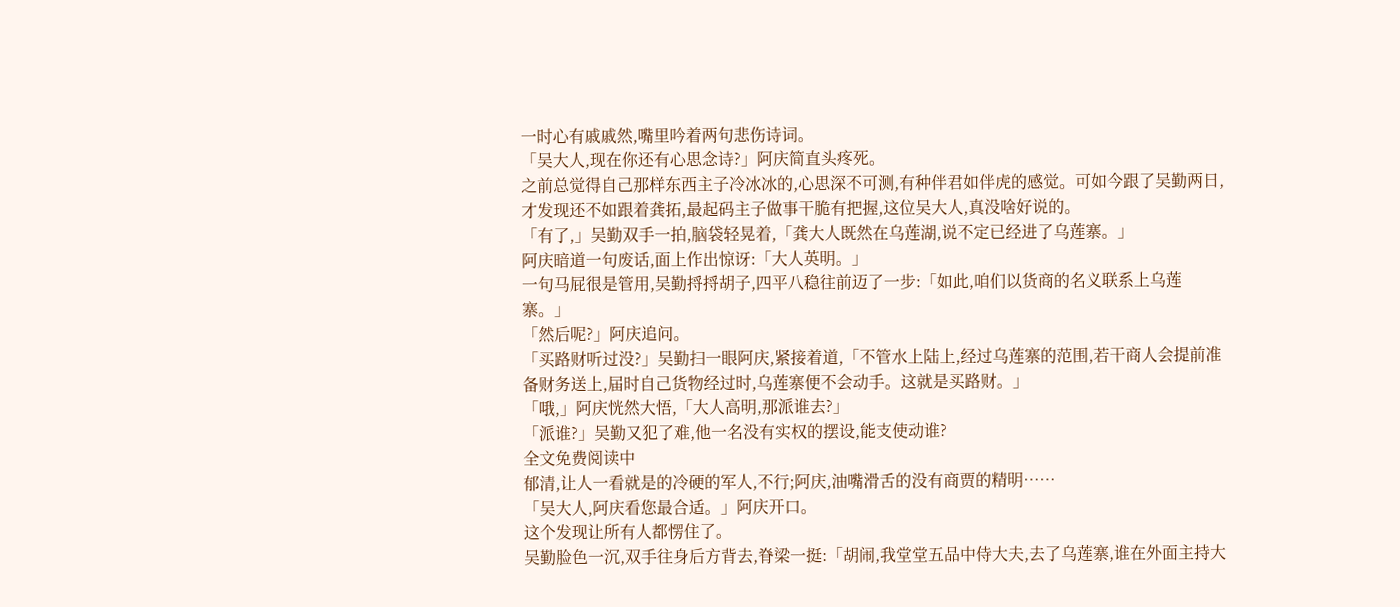一时心有戚戚然,嘴里吟着两句悲伤诗词。
「吴大人,现在你还有心思念诗?」阿庆简直头疼死。
之前总觉得自己那样东西主子冷冰冰的,心思深不可测,有种伴君如伴虎的感觉。可如今跟了吴勤两日,才发现还不如跟着龚拓,最起码主子做事干脆有把握,这位吴大人,真没啥好说的。
「有了,」吴勤双手一拍,脑袋轻晃着,「龚大人既然在乌莲湖,说不定已经进了乌莲寨。」
阿庆暗道一句废话,面上作出惊讶:「大人英明。」
一句马屁很是管用,吴勤捋捋胡子,四平八稳往前迈了一步:「如此,咱们以货商的名义联系上乌莲寨。」
「然后呢?」阿庆追问。
「买路财听过没?」吴勤扫一眼阿庆,紧接着道,「不管水上陆上,经过乌莲寨的范围,若干商人会提前准备财务送上,届时自己货物经过时,乌莲寨便不会动手。这就是买路财。」
「哦,」阿庆恍然大悟,「大人高明,那派谁去?」
「派谁?」吴勤又犯了难,他一名没有实权的摆设,能支使动谁?
全文免费阅读中
郁清,让人一看就是的冷硬的军人,不行;阿庆,油嘴滑舌的没有商贾的精明……
「吴大人,阿庆看您最合适。」阿庆开口。
这个发现让所有人都愣住了。
吴勤脸色一沉,双手往身后方背去,脊梁一挺:「胡闹,我堂堂五品中侍大夫,去了乌莲寨,谁在外面主持大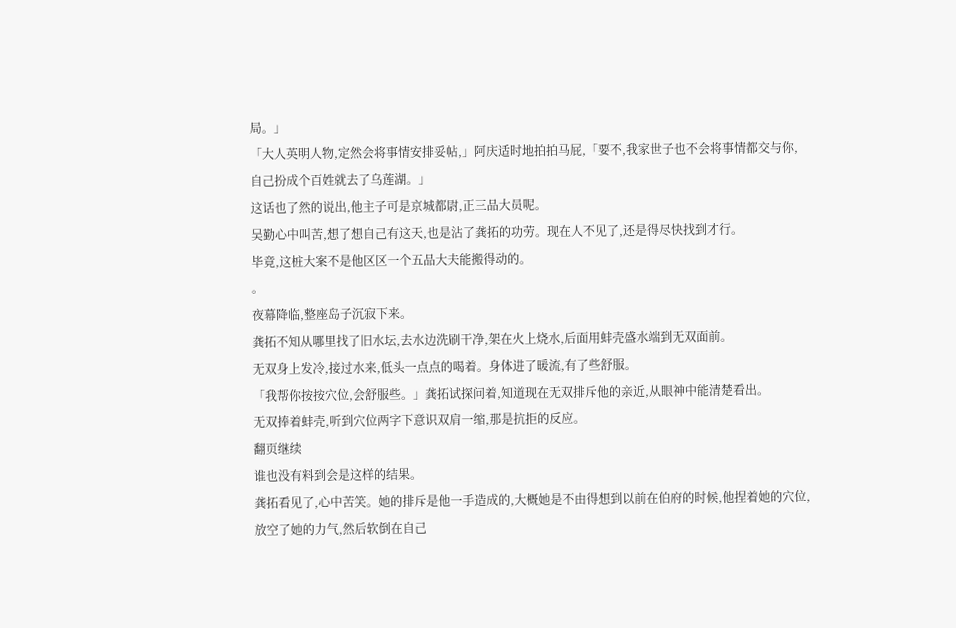局。」
「大人英明人物,定然会将事情安排妥帖,」阿庆适时地拍拍马屁,「要不,我家世子也不会将事情都交与你,自己扮成个百姓就去了乌莲湖。」
这话也了然的说出,他主子可是京城都尉,正三品大员呢。
吴勤心中叫苦,想了想自己有这天,也是沾了龚拓的功劳。现在人不见了,还是得尽快找到才行。
毕竟,这桩大案不是他区区一个五品大夫能搬得动的。
。
夜幕降临,整座岛子沉寂下来。
龚拓不知从哪里找了旧水坛,去水边洗刷干净,架在火上烧水,后面用蚌壳盛水端到无双面前。
无双身上发冷,接过水来,低头一点点的喝着。身体进了暖流,有了些舒服。
「我帮你按按穴位,会舒服些。」龚拓试探问着,知道现在无双排斥他的亲近,从眼神中能清楚看出。
无双捧着蚌壳,听到穴位两字下意识双肩一缩,那是抗拒的反应。
翻页继续
谁也没有料到会是这样的结果。
龚拓看见了,心中苦笑。她的排斥是他一手造成的,大概她是不由得想到以前在伯府的时候,他捏着她的穴位,放空了她的力气,然后软倒在自己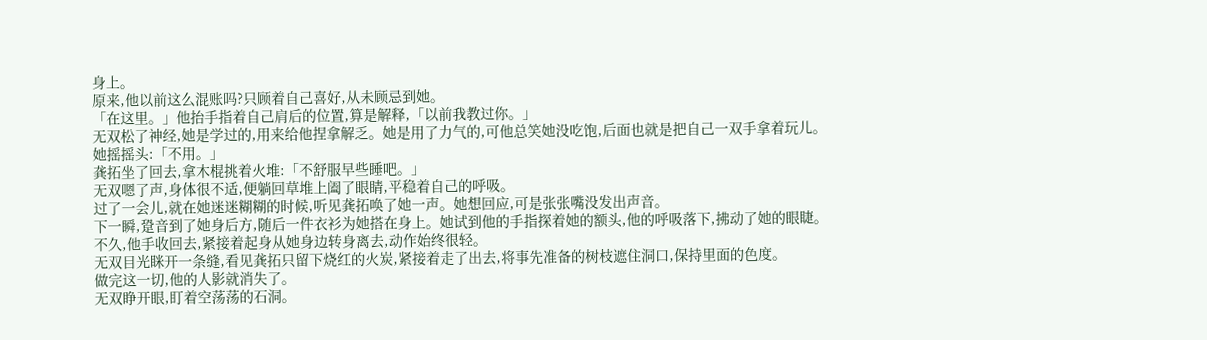身上。
原来,他以前这么混账吗?只顾着自己喜好,从未顾忌到她。
「在这里。」他抬手指着自己肩后的位置,算是解释,「以前我教过你。」
无双松了神经,她是学过的,用来给他捏拿解乏。她是用了力气的,可他总笑她没吃饱,后面也就是把自己一双手拿着玩儿。
她摇摇头:「不用。」
龚拓坐了回去,拿木棍挑着火堆:「不舒服早些睡吧。」
无双嗯了声,身体很不适,便躺回草堆上阖了眼睛,平稳着自己的呼吸。
过了一会儿,就在她迷迷糊糊的时候,听见龚拓唤了她一声。她想回应,可是张张嘴没发出声音。
下一瞬,跫音到了她身后方,随后一件衣衫为她搭在身上。她试到他的手指探着她的额头,他的呼吸落下,拂动了她的眼睫。
不久,他手收回去,紧接着起身从她身边转身离去,动作始终很轻。
无双目光眯开一条缝,看见龚拓只留下烧红的火炭,紧接着走了出去,将事先准备的树枝遮住洞口,保持里面的色度。
做完这一切,他的人影就消失了。
无双睁开眼,盯着空荡荡的石洞。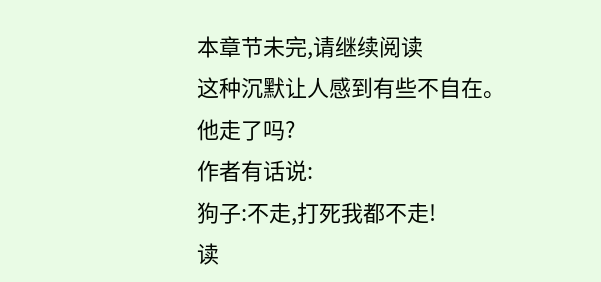本章节未完,请继续阅读
这种沉默让人感到有些不自在。
他走了吗?
作者有话说:
狗子:不走,打死我都不走!
读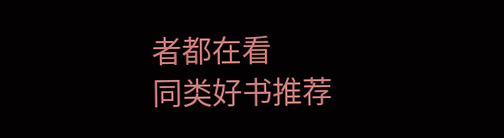者都在看
同类好书推荐